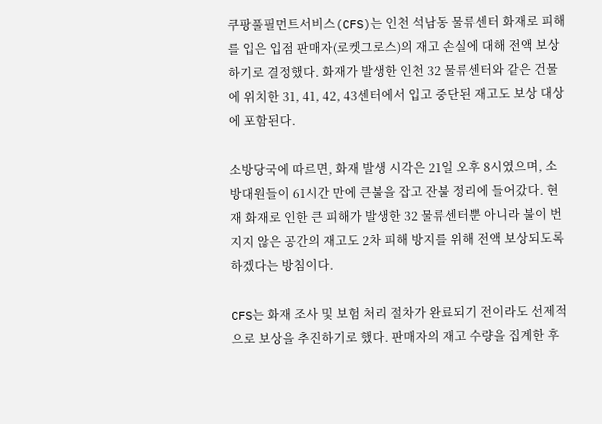쿠팡풀필먼트서비스(CFS)는 인천 석남동 물류센터 화재로 피해를 입은 입점 판매자(로켓그로스)의 재고 손실에 대해 전액 보상하기로 결정했다. 화재가 발생한 인천 32 물류센터와 같은 건물에 위치한 31, 41, 42, 43센터에서 입고 중단된 재고도 보상 대상에 포함된다.

소방당국에 따르면, 화재 발생 시각은 21일 오후 8시였으며, 소방대원들이 61시간 만에 큰불을 잡고 잔불 정리에 들어갔다. 현재 화재로 인한 큰 피해가 발생한 32 물류센터뿐 아니라 불이 번지지 않은 공간의 재고도 2차 피해 방지를 위해 전액 보상되도록 하겠다는 방침이다.

CFS는 화재 조사 및 보험 처리 절차가 완료되기 전이라도 선제적으로 보상을 추진하기로 했다. 판매자의 재고 수량을 집계한 후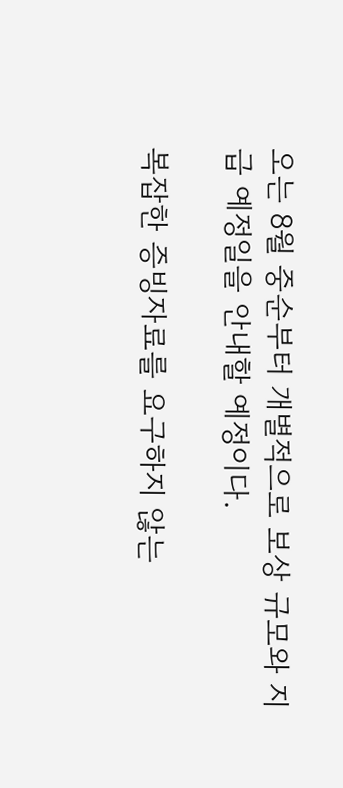오는 8월 중순부터 개별적으로 보상 규모와 지급 예정일을 안내할 예정이다.

복잡한 증빙자료를 요구하지 않는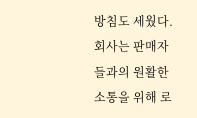방침도 세웠다.회사는 판매자들과의 원활한 소통을 위해 로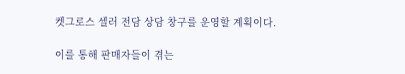켓그로스 셀러 전담 상담 창구를 운영할 계획이다.

이를 통해 판매자들이 겪는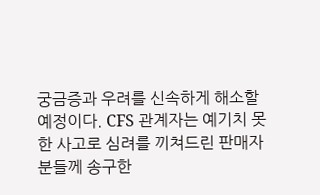궁금증과 우려를 신속하게 해소할 예정이다. CFS 관계자는 예기치 못한 사고로 심려를 끼쳐드린 판매자분들께 송구한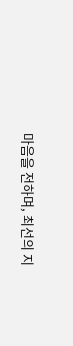마음을 전하며, 최선의 지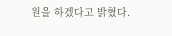원을 하겠다고 밝혔다.